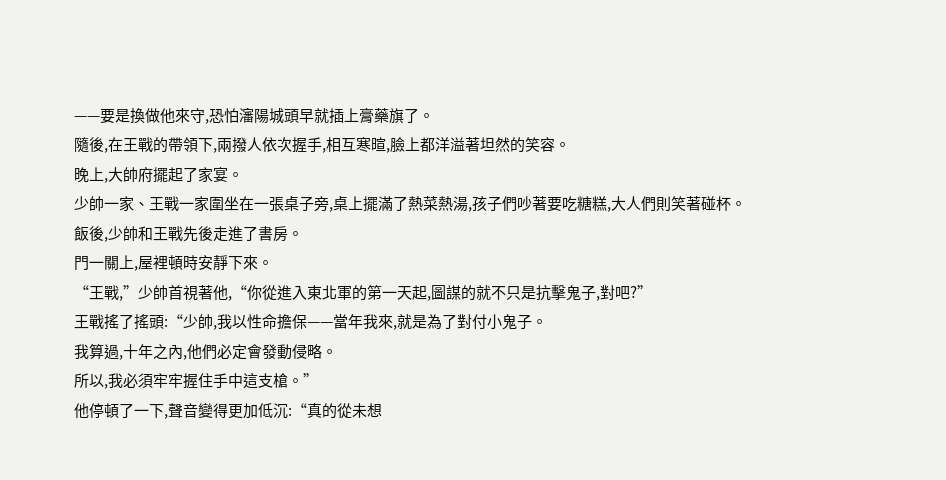——要是換做他來守,恐怕瀋陽城頭早就插上膏藥旗了。
隨後,在王戰的帶領下,兩撥人依次握手,相互寒暄,臉上都洋溢著坦然的笑容。
晚上,大帥府擺起了家宴。
少帥一家、王戰一家圍坐在一張桌子旁,桌上擺滿了熱菜熱湯,孩子們吵著要吃糖糕,大人們則笑著碰杯。
飯後,少帥和王戰先後走進了書房。
門一關上,屋裡頓時安靜下來。
“王戰,”少帥首視著他,“你從進入東北軍的第一天起,圖謀的就不只是抗擊鬼子,對吧?”
王戰搖了搖頭:“少帥,我以性命擔保——當年我來,就是為了對付小鬼子。
我算過,十年之內,他們必定會發動侵略。
所以,我必須牢牢握住手中這支槍。”
他停頓了一下,聲音變得更加低沉:“真的從未想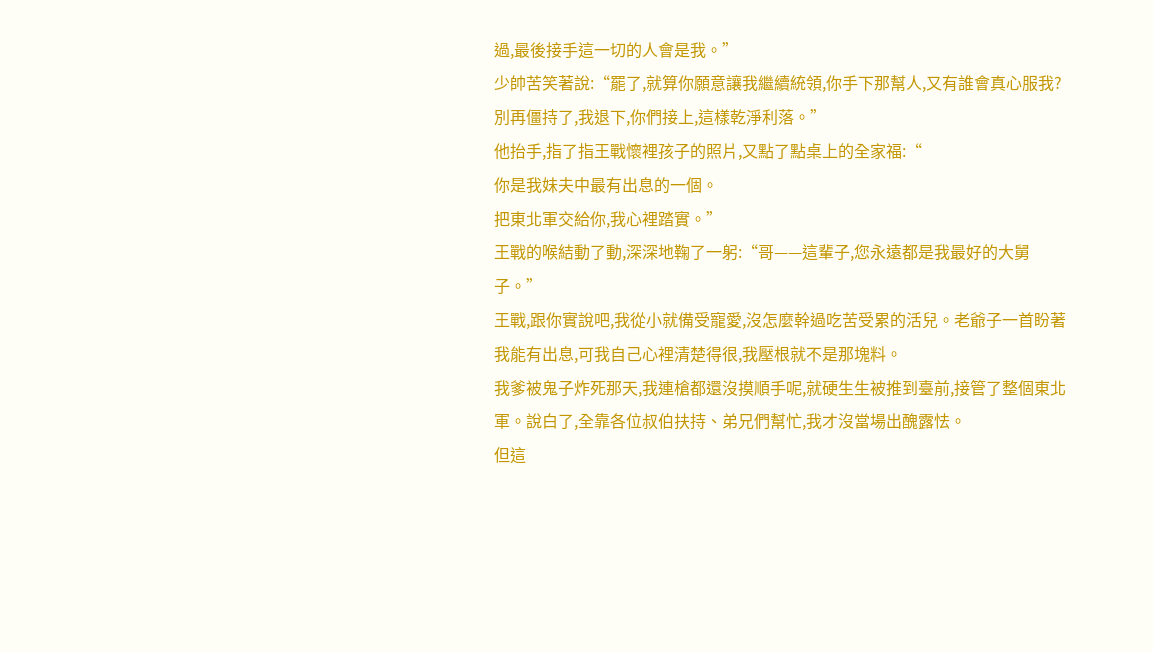過,最後接手這一切的人會是我。”
少帥苦笑著說:“罷了,就算你願意讓我繼續統領,你手下那幫人,又有誰會真心服我?
別再僵持了,我退下,你們接上,這樣乾淨利落。”
他抬手,指了指王戰懷裡孩子的照片,又點了點桌上的全家福:“
你是我妹夫中最有出息的一個。
把東北軍交給你,我心裡踏實。”
王戰的喉結動了動,深深地鞠了一躬:“哥——這輩子,您永遠都是我最好的大舅子。”
王戰,跟你實說吧,我從小就備受寵愛,沒怎麼幹過吃苦受累的活兒。老爺子一首盼著我能有出息,可我自己心裡清楚得很,我壓根就不是那塊料。
我爹被鬼子炸死那天,我連槍都還沒摸順手呢,就硬生生被推到臺前,接管了整個東北軍。說白了,全靠各位叔伯扶持、弟兄們幫忙,我才沒當場出醜露怯。
但這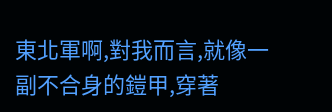東北軍啊,對我而言,就像一副不合身的鎧甲,穿著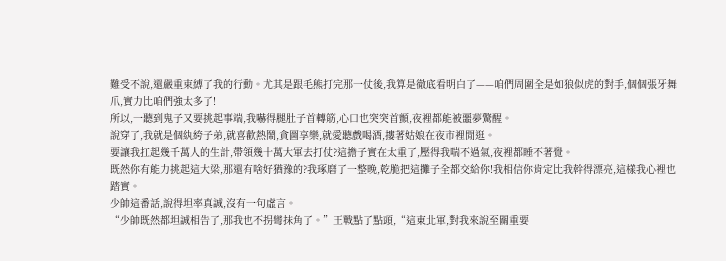難受不說,還嚴重束縛了我的行動。尤其是跟毛熊打完那一仗後,我算是徹底看明白了——咱們周圍全是如狼似虎的對手,個個張牙舞爪,實力比咱們強太多了!
所以,一聽到鬼子又要挑起事端,我嚇得腿肚子首轉筋,心口也突突首顫,夜裡都能被噩夢驚醒。
說穿了,我就是個紈絝子弟,就喜歡熱鬧,貪圖享樂,就愛聽戲喝酒,摟著姑娘在夜市裡閒逛。
要讓我扛起幾千萬人的生計,帶領幾十萬大軍去打仗?這擔子實在太重了,壓得我喘不過氣,夜裡都睡不著覺。
既然你有能力挑起這大梁,那還有啥好猶豫的?我琢磨了一整晚,乾脆把這攤子全都交給你!我相信你肯定比我幹得漂亮,這樣我心裡也踏實。
少帥這番話,說得坦率真誠,沒有一句虛言。
“少帥既然都坦誠相告了,那我也不拐彎抹角了。”王戰點了點頭,“這東北軍,對我來說至關重要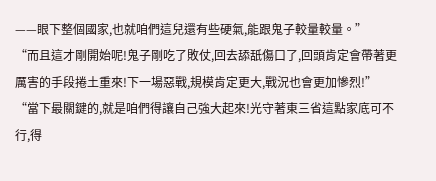——眼下整個國家,也就咱們這兒還有些硬氣,能跟鬼子較量較量。”
“而且這才剛開始呢!鬼子剛吃了敗仗,回去舔舐傷口了,回頭肯定會帶著更厲害的手段捲土重來!下一場惡戰,規模肯定更大,戰況也會更加慘烈!”
“當下最關鍵的,就是咱們得讓自己強大起來!光守著東三省這點家底可不行,得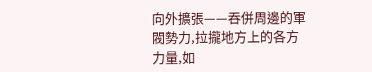向外擴張——吞併周邊的軍閥勢力,拉攏地方上的各方力量,如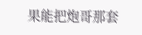果能把炮哥那套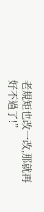老規矩也改一改,那就再好不過了!”